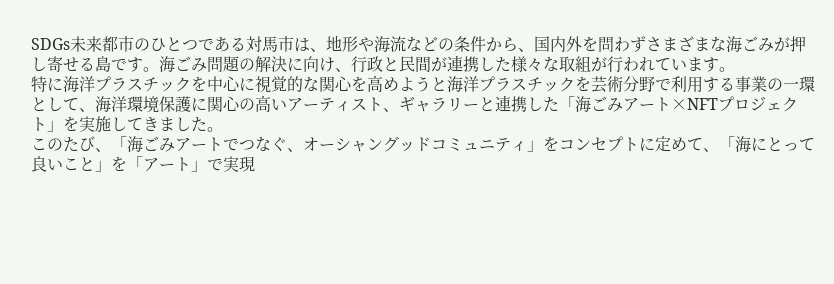SDGs未来都市のひとつである対馬市は、地形や海流などの条件から、国内外を問わずさまざまな海ごみが押し寄せる島です。海ごみ問題の解決に向け、行政と民間が連携した様々な取組が行われています。
特に海洋プラスチックを中心に視覚的な関心を高めようと海洋プラスチックを芸術分野で利用する事業の一環として、海洋環境保護に関心の高いアーティスト、ギャラリーと連携した「海ごみアート×NFTプロジェクト」を実施してきました。
このたび、「海ごみアートでつなぐ、オーシャングッドコミュニティ」をコンセプトに定めて、「海にとって良いこと」を「アート」で実現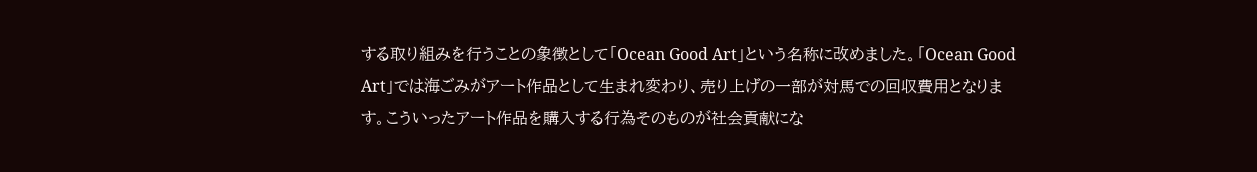する取り組みを行うことの象徴として「Ocean Good Art」という名称に改めました。「Ocean Good Art」では海ごみがアート作品として生まれ変わり、売り上げの一部が対馬での回収費用となります。こういったアート作品を購入する行為そのものが社会貢献にな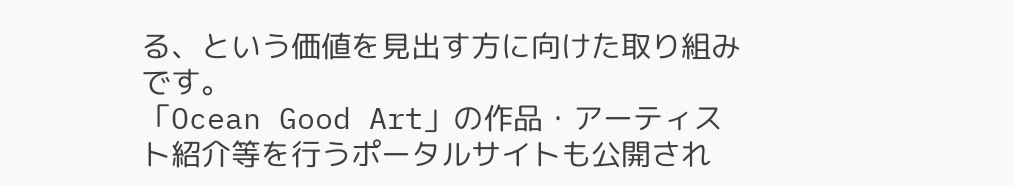る、という価値を見出す方に向けた取り組みです。
「Ocean Good Art」の作品・アーティスト紹介等を行うポータルサイトも公開され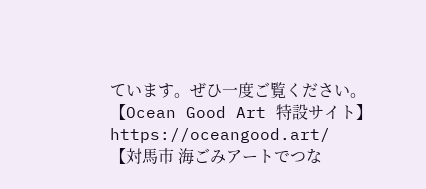ています。ぜひ一度ご覧ください。
【Ocean Good Art 特設サイト】
https://oceangood.art/
【対馬市 海ごみアートでつな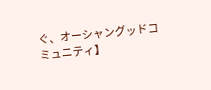ぐ、オーシャングッドコミュニティ】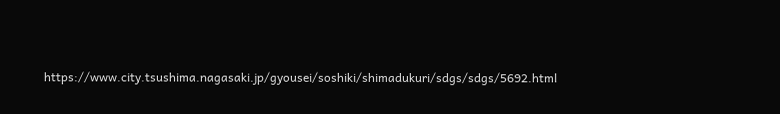https://www.city.tsushima.nagasaki.jp/gyousei/soshiki/shimadukuri/sdgs/sdgs/5692.html